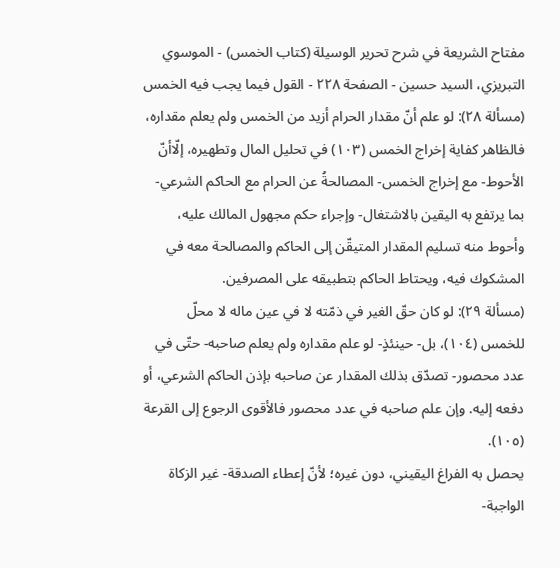مفتاح الشريعة في شرح تحرير الوسيلة (كتاب الخمس) - الموسوي التبريزي، السيد حسين - الصفحة ٢٢٨ - القول فيما يجب فيه الخمس
(مسألة ٢٨): لو علم أنّ مقدار الحرام أزيد من الخمس ولم يعلم مقداره، فالظاهر كفاية إخراج الخمس (١٠٣) في تحليل المال وتطهيره، إلّاأنّ الأحوط- مع إخراج الخمس- المصالحةُ عن الحرام مع الحاكم الشرعي- بما يرتفع به اليقين بالاشتغال- وإجراء حكم مجهول المالك عليه، وأحوط منه تسليم المقدار المتيقّن إلى الحاكم والمصالحة معه في المشكوك فيه، ويحتاط الحاكم بتطبيقه على المصرفين.
(مسألة ٢٩): لو كان حقّ الغير في ذمّته لا في عين ماله لا محلّ للخمس (١٠٤)، بل- حينئذٍ- لو علم مقداره ولم يعلم صاحبه- حتّى في عدد محصور- تصدّق بذلك المقدار عن صاحبه بإذن الحاكم الشرعي، أو دفعه إليه. وإن علم صاحبه في عدد محصور فالأقوى الرجوع إلى القرعة (١٠٥).
يحصل به الفراغ اليقيني، دون غيره؛ لأنّ إعطاء الصدقة- غير الزكاة الواجبة-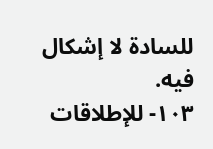للسادة لا إشكال فيه.
١٠٣- للإطلاقات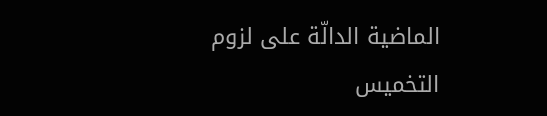الماضية الدالّة على لزوم التخميس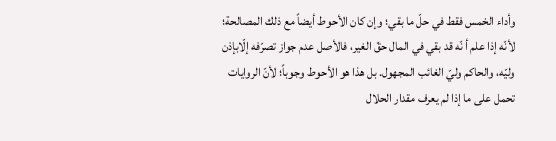وأداء الخمس فقط في حلّ ما بقي؛ وإن كان الأحوط أيضاً مع ذلك المصالحة؛ لأنّه إذا علم أ نّه قد بقي في المال حقّ الغير، فالأصل عدم جواز تصرّفه إلّابإذن وليّه، والحاكم وليّ الغائب المجهول. بل هذا هو الأحوط وجوباً؛ لأنّ الروايات تحمل على ما إذا لم يعرف مقدار الحلال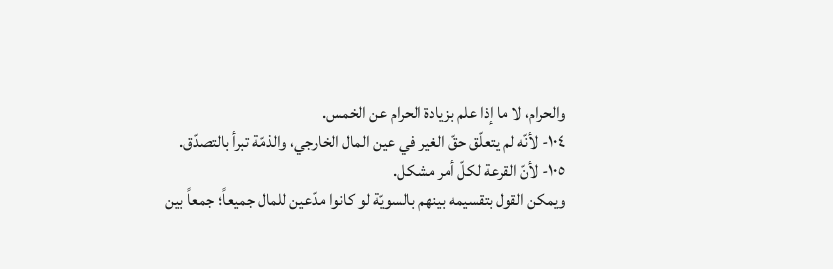والحرام، لا ما إذا علم بزيادة الحرام عن الخمس.
١٠٤- لأنّه لم يتعلّق حقّ الغير في عين المال الخارجي، والذمّة تبرأ بالتصدّق.
١٠٥- لأنّ القرعة لكلّ أمر مشكل.
ويمكن القول بتقسيمه بينهم بالسويّة لو كانوا مدّعين للمال جميعاً؛ جمعاً بين